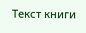Текст книги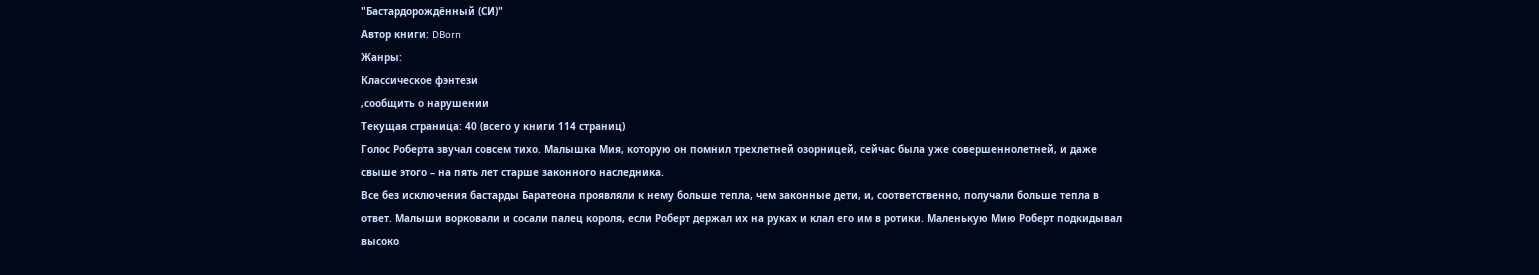"Бастардорождённый (СИ)"
Автор книги: DBorn
Жанры:
Классическое фэнтези
,сообщить о нарушении
Текущая страница: 40 (всего у книги 114 страниц)
Голос Роберта звучал совсем тихо. Малышка Мия, которую он помнил трехлетней озорницей, сейчас была уже совершеннолетней, и даже свыше этого – на пять лет старше законного наследника.
Все без исключения бастарды Баратеона проявляли к нему больше тепла, чем законные дети, и, соответственно, получали больше тепла в ответ. Малыши ворковали и сосали палец короля, если Роберт держал их на руках и клал его им в ротики. Маленькую Мию Роберт подкидывал высоко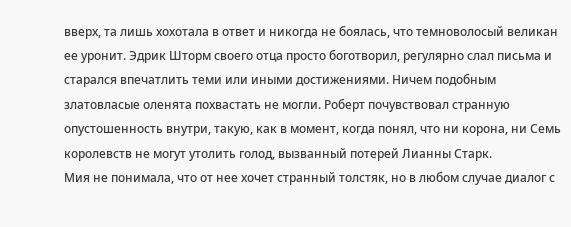вверх, та лишь хохотала в ответ и никогда не боялась, что темноволосый великан ее уронит. Эдрик Шторм своего отца просто боготворил, регулярно слал письма и старался впечатлить теми или иными достижениями. Ничем подобным златовласые оленята похвастать не могли. Роберт почувствовал странную опустошенность внутри, такую, как в момент, когда понял, что ни корона, ни Семь королевств не могут утолить голод, вызванный потерей Лианны Старк.
Мия не понимала, что от нее хочет странный толстяк, но в любом случае диалог с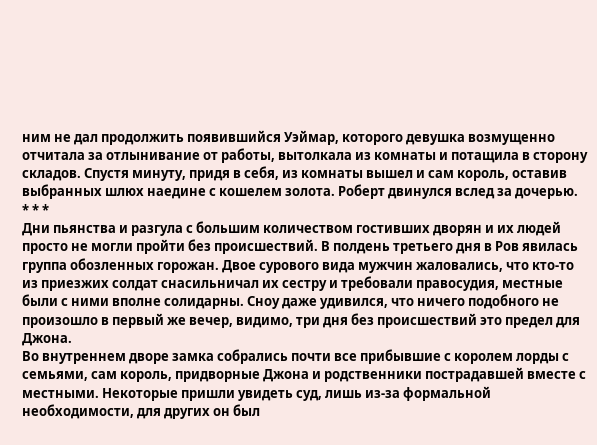ним не дал продолжить появившийся Уэймар, которого девушка возмущенно отчитала за отлынивание от работы, вытолкала из комнаты и потащила в сторону складов. Спустя минуту, придя в себя, из комнаты вышел и сам король, оставив выбранных шлюх наедине с кошелем золота. Роберт двинулся вслед за дочерью.
* * *
Дни пьянства и разгула с большим количеством гостивших дворян и их людей просто не могли пройти без происшествий. В полдень третьего дня в Ров явилась группа обозленных горожан. Двое сурового вида мужчин жаловались, что кто-то из приезжих солдат снасильничал их сестру и требовали правосудия, местные были с ними вполне солидарны. Сноу даже удивился, что ничего подобного не произошло в первый же вечер, видимо, три дня без происшествий это предел для Джона.
Во внутреннем дворе замка собрались почти все прибывшие с королем лорды с семьями, сам король, придворные Джона и родственники пострадавшей вместе с местными. Некоторые пришли увидеть суд, лишь из-за формальной необходимости, для других он был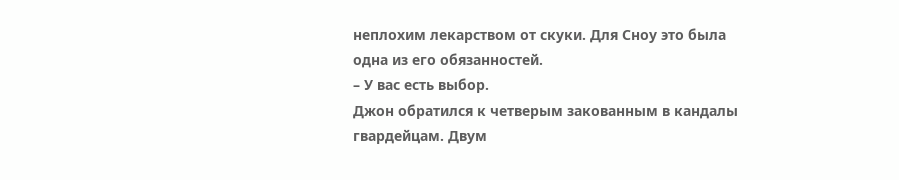неплохим лекарством от скуки. Для Сноу это была одна из его обязанностей.
– У вас есть выбор.
Джон обратился к четверым закованным в кандалы гвардейцам. Двум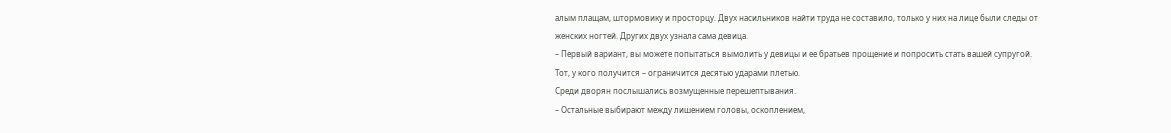алым плащам, штормовику и просторцу. Двух насильников найти труда не составило, только у них на лице были следы от женских ногтей. Других двух узнала сама девица.
– Первый вариант, вы можете попытаться вымолить у девицы и ее братьев прощение и попросить стать вашей супругой. Тот, у кого получится – ограничится десятью ударами плетью.
Среди дворян послышались возмущенные перешептывания.
– Остальные выбирают между лишением головы, оскоплением,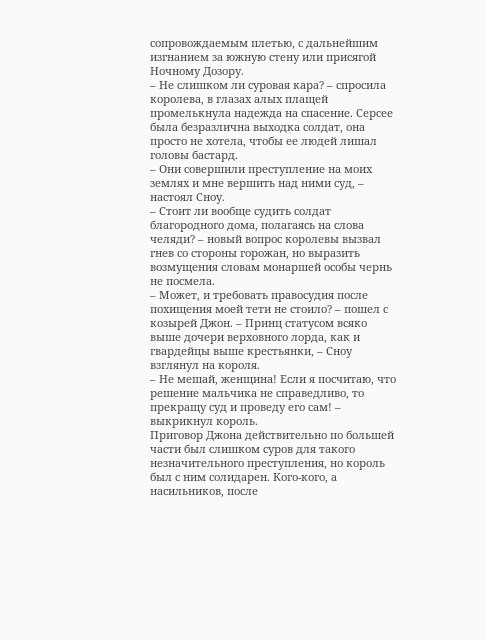сопровождаемым плетью, с дальнейшим изгнанием за южную стену или присягой Ночному Дозору.
– Не слишком ли суровая кара? – спросила королева, в глазах алых плащей промелькнула надежда на спасение. Серсее была безразлична выходка солдат, она просто не хотела, чтобы ее людей лишал головы бастард.
– Они совершили преступление на моих землях и мне вершить над ними суд, – настоял Сноу.
– Стоит ли вообще судить солдат благородного дома, полагаясь на слова челяди? – новый вопрос королевы вызвал гнев со стороны горожан, но выразить возмущения словам монаршей особы чернь не посмела.
– Может, и требовать правосудия после похищения моей тети не стоило? – пошел с козырей Джон. – Принц статусом всяко выше дочери верховного лорда, как и гвардейцы выше крестьянки, – Сноу взглянул на короля.
– Не мешай, женщина! Если я посчитаю, что решение мальчика не справедливо, то прекращу суд и проведу его сам! – выкрикнул король.
Приговор Джона действительно по большей части был слишком суров для такого незначительного преступления, но король был с ним солидарен. Кого-кого, а насильников, после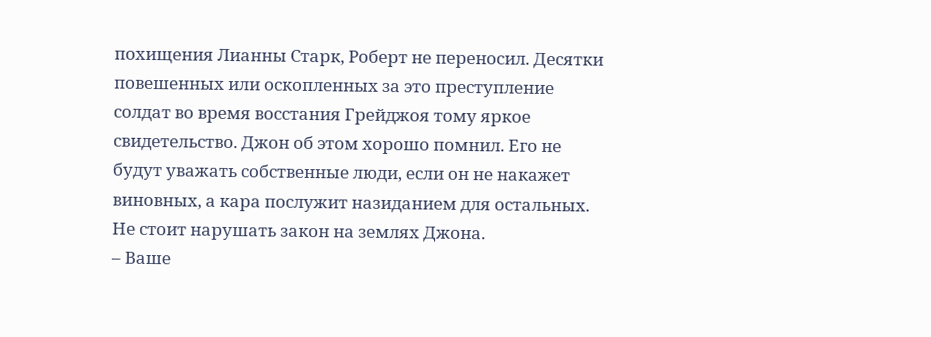похищения Лианны Старк, Роберт не переносил. Десятки повешенных или оскопленных за это преступление солдат во время восстания Грейджоя тому яркое свидетельство. Джон об этом хорошо помнил. Его не будут уважать собственные люди, если он не накажет виновных, а кара послужит назиданием для остальных. Не стоит нарушать закон на землях Джона.
– Ваше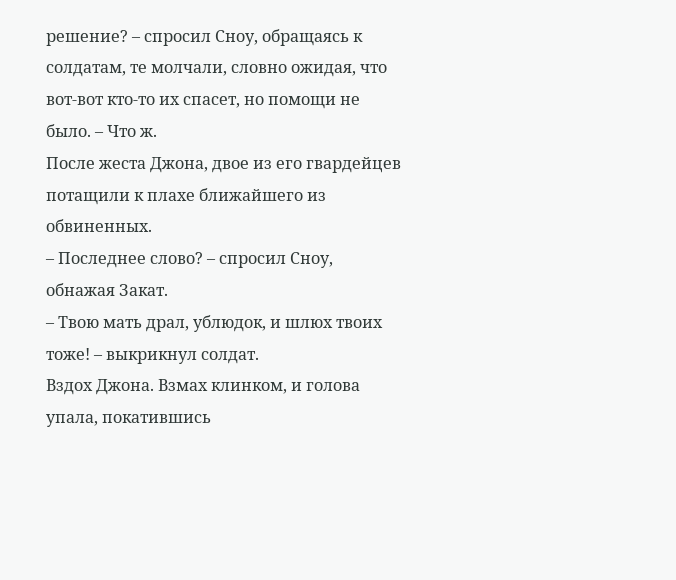решение? – спросил Сноу, обращаясь к солдатам, те молчали, словно ожидая, что вот-вот кто-то их спасет, но помощи не было. – Что ж.
После жеста Джона, двое из его гвардейцев потащили к плахе ближайшего из обвиненных.
– Последнее слово? – спросил Сноу, обнажая Закат.
– Твою мать драл, ублюдок, и шлюх твоих тоже! – выкрикнул солдат.
Вздох Джона. Взмах клинком, и голова упала, покатившись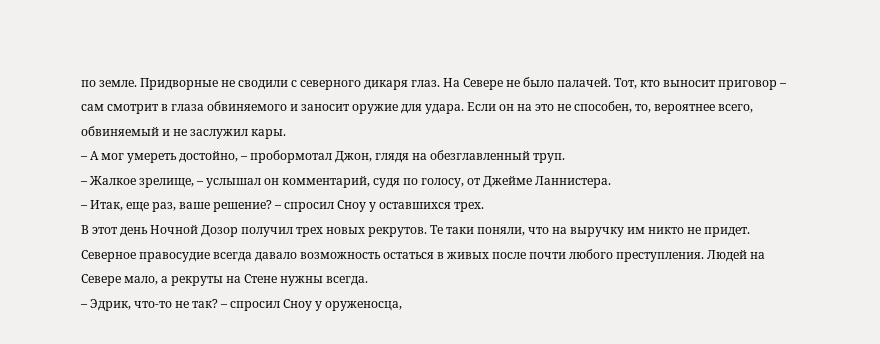по земле. Придворные не сводили с северного дикаря глаз. На Севере не было палачей. Тот, кто выносит приговор – сам смотрит в глаза обвиняемого и заносит оружие для удара. Если он на это не способен, то, вероятнее всего, обвиняемый и не заслужил кары.
– А мог умереть достойно, – пробормотал Джон, глядя на обезглавленный труп.
– Жалкое зрелище, – услышал он комментарий, судя по голосу, от Джейме Ланнистера.
– Итак, еще раз, ваше решение? – спросил Сноу у оставшихся трех.
В этот день Ночной Дозор получил трех новых рекрутов. Те таки поняли, что на выручку им никто не придет. Северное правосудие всегда давало возможность остаться в живых после почти любого преступления. Людей на Севере мало, а рекруты на Стене нужны всегда.
– Эдрик, что-то не так? – спросил Сноу у оруженосца,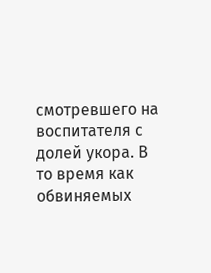смотревшего на воспитателя с долей укора. В то время как обвиняемых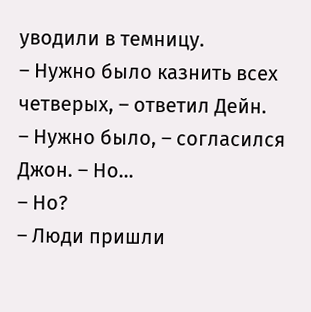уводили в темницу.
– Нужно было казнить всех четверых, – ответил Дейн.
– Нужно было, – согласился Джон. – Но…
– Но?
– Люди пришли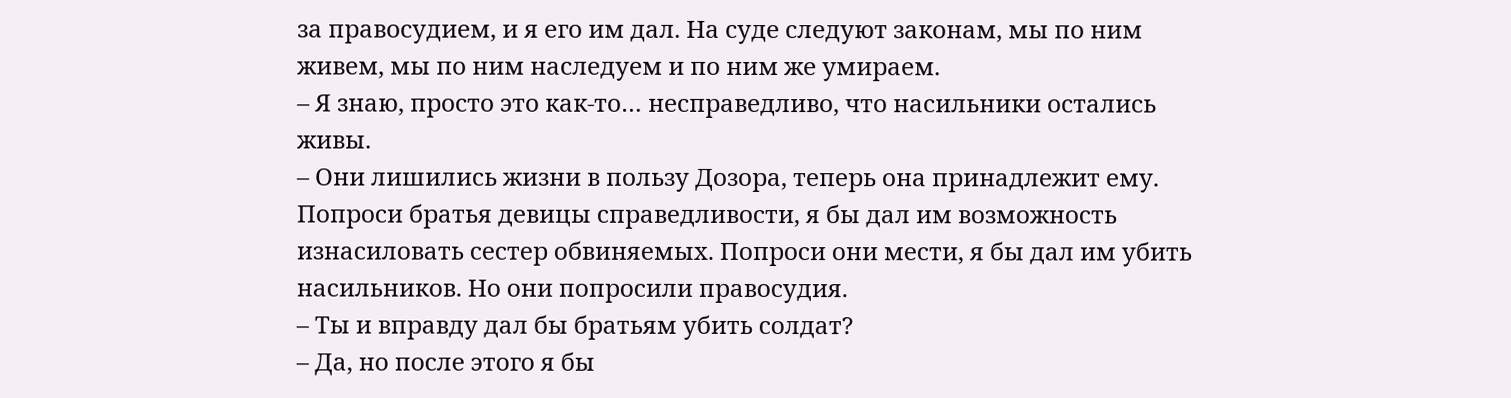за правосудием, и я его им дал. На суде следуют законам, мы по ним живем, мы по ним наследуем и по ним же умираем.
– Я знаю, просто это как-то… несправедливо, что насильники остались живы.
– Они лишились жизни в пользу Дозора, теперь она принадлежит ему. Попроси братья девицы справедливости, я бы дал им возможность изнасиловать сестер обвиняемых. Попроси они мести, я бы дал им убить насильников. Но они попросили правосудия.
– Ты и вправду дал бы братьям убить солдат?
– Да, но после этого я бы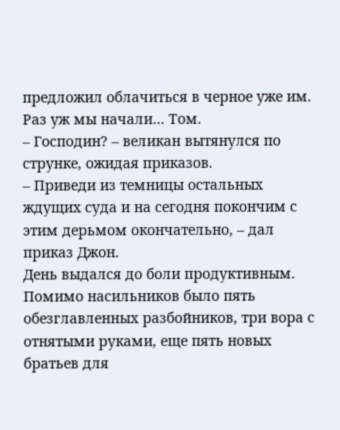предложил облачиться в черное уже им. Раз уж мы начали… Том.
– Господин? – великан вытянулся по струнке, ожидая приказов.
– Приведи из темницы остальных ждущих суда и на сегодня покончим с этим дерьмом окончательно, – дал приказ Джон.
День выдался до боли продуктивным. Помимо насильников было пять обезглавленных разбойников, три вора с отнятыми руками, еще пять новых братьев для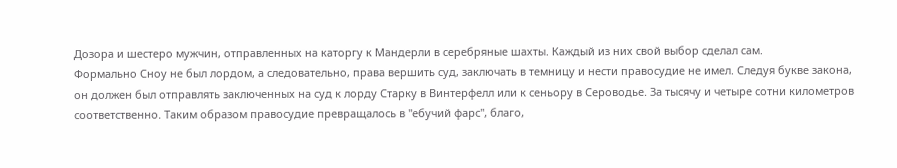Дозора и шестеро мужчин, отправленных на каторгу к Мандерли в серебряные шахты. Каждый из них свой выбор сделал сам.
Формально Сноу не был лордом, а следовательно, права вершить суд, заключать в темницу и нести правосудие не имел. Следуя букве закона, он должен был отправлять заключенных на суд к лорду Старку в Винтерфелл или к сеньору в Сероводье. За тысячу и четыре сотни километров соответственно. Таким образом правосудие превращалось в "ебучий фарс", благо,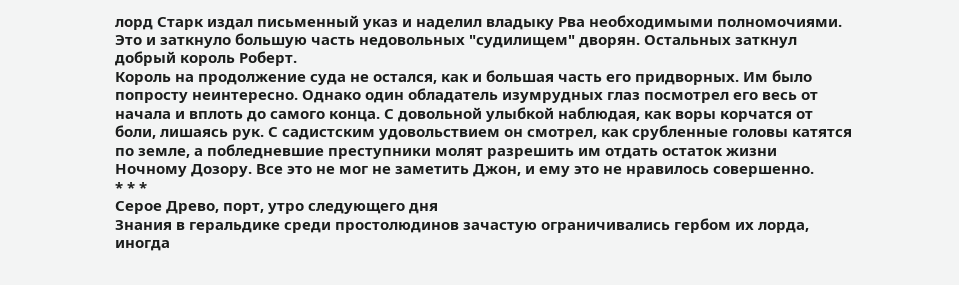лорд Старк издал письменный указ и наделил владыку Рва необходимыми полномочиями. Это и заткнуло большую часть недовольных "судилищем" дворян. Остальных заткнул добрый король Роберт.
Король на продолжение суда не остался, как и большая часть его придворных. Им было попросту неинтересно. Однако один обладатель изумрудных глаз посмотрел его весь от начала и вплоть до самого конца. С довольной улыбкой наблюдая, как воры корчатся от боли, лишаясь рук. С садистским удовольствием он смотрел, как срубленные головы катятся по земле, а побледневшие преступники молят разрешить им отдать остаток жизни Ночному Дозору. Все это не мог не заметить Джон, и ему это не нравилось совершенно.
* * *
Серое Древо, порт, утро следующего дня
Знания в геральдике среди простолюдинов зачастую ограничивались гербом их лорда, иногда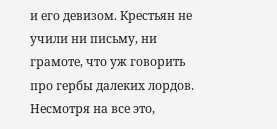и его девизом. Крестьян не учили ни письму, ни грамоте, что уж говорить про гербы далеких лордов. Несмотря на все это,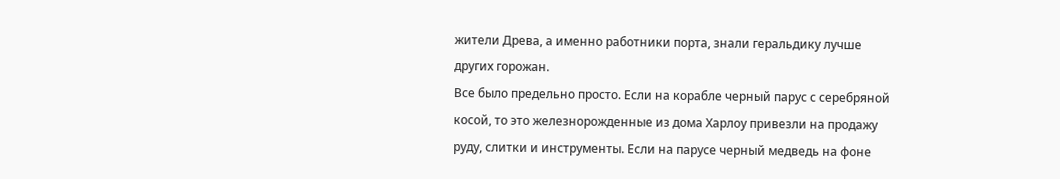жители Древа, а именно работники порта, знали геральдику лучше других горожан.
Все было предельно просто. Если на корабле черный парус с серебряной косой, то это железнорожденные из дома Харлоу привезли на продажу руду, слитки и инструменты. Если на парусе черный медведь на фоне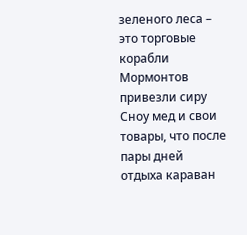зеленого леса – это торговые корабли Мормонтов привезли сиру Сноу мед и свои товары, что после пары дней отдыха караван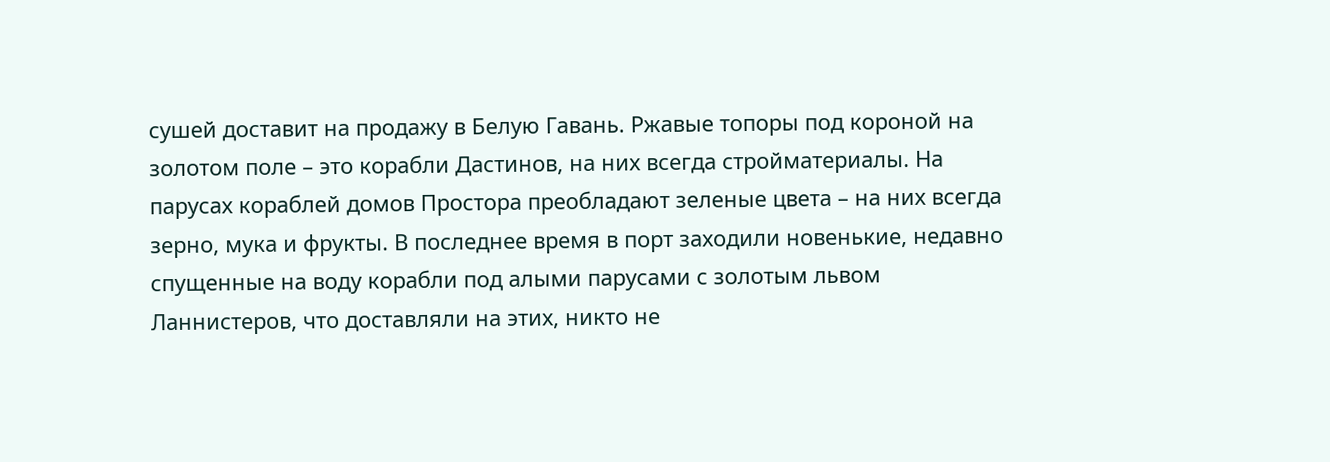сушей доставит на продажу в Белую Гавань. Ржавые топоры под короной на золотом поле – это корабли Дастинов, на них всегда стройматериалы. На парусах кораблей домов Простора преобладают зеленые цвета – на них всегда зерно, мука и фрукты. В последнее время в порт заходили новенькие, недавно спущенные на воду корабли под алыми парусами с золотым львом Ланнистеров, что доставляли на этих, никто не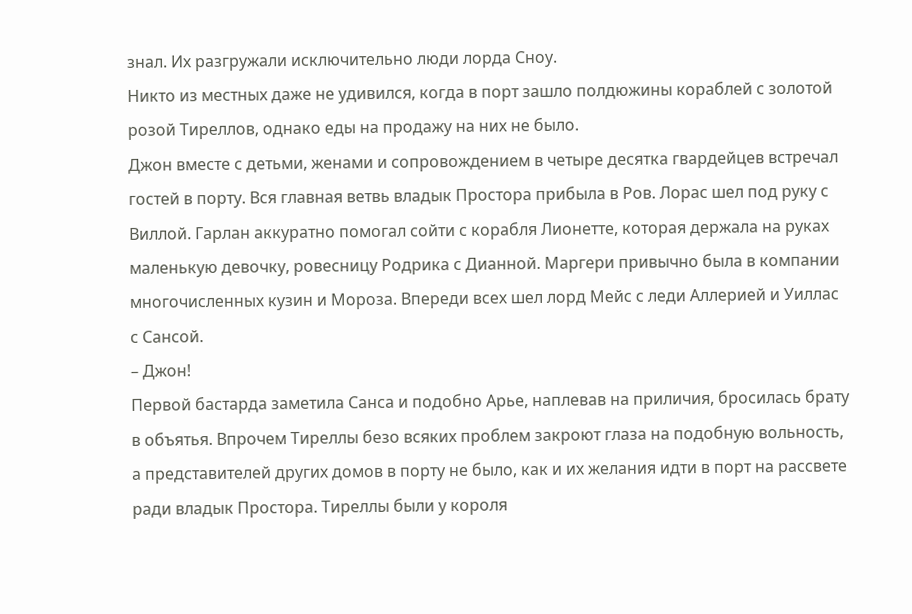знал. Их разгружали исключительно люди лорда Сноу.
Никто из местных даже не удивился, когда в порт зашло полдюжины кораблей с золотой розой Тиреллов, однако еды на продажу на них не было.
Джон вместе с детьми, женами и сопровождением в четыре десятка гвардейцев встречал гостей в порту. Вся главная ветвь владык Простора прибыла в Ров. Лорас шел под руку с Виллой. Гарлан аккуратно помогал сойти с корабля Лионетте, которая держала на руках маленькую девочку, ровесницу Родрика с Дианной. Маргери привычно была в компании многочисленных кузин и Мороза. Впереди всех шел лорд Мейс с леди Аллерией и Уиллас с Сансой.
– Джон!
Первой бастарда заметила Санса и подобно Арье, наплевав на приличия, бросилась брату в объятья. Впрочем Тиреллы безо всяких проблем закроют глаза на подобную вольность, а представителей других домов в порту не было, как и их желания идти в порт на рассвете ради владык Простора. Тиреллы были у короля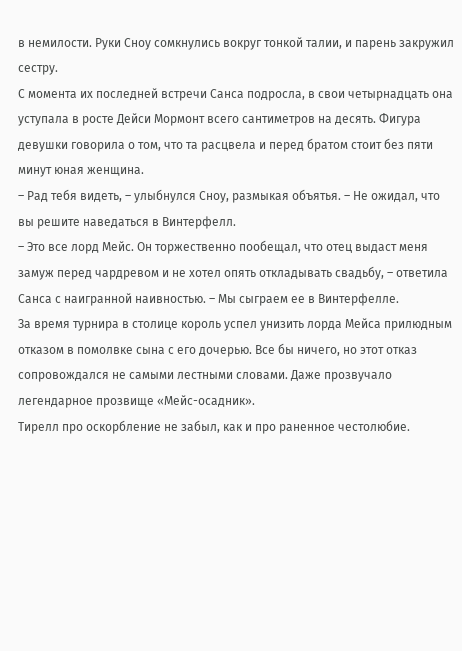в немилости. Руки Сноу сомкнулись вокруг тонкой талии, и парень закружил сестру.
С момента их последней встречи Санса подросла, в свои четырнадцать она уступала в росте Дейси Мормонт всего сантиметров на десять. Фигура девушки говорила о том, что та расцвела и перед братом стоит без пяти минут юная женщина.
– Рад тебя видеть, – улыбнулся Сноу, размыкая объятья. – Не ожидал, что вы решите наведаться в Винтерфелл.
– Это все лорд Мейс. Он торжественно пообещал, что отец выдаст меня замуж перед чардревом и не хотел опять откладывать свадьбу, – ответила Санса с наигранной наивностью. – Мы сыграем ее в Винтерфелле.
За время турнира в столице король успел унизить лорда Мейса прилюдным отказом в помолвке сына с его дочерью. Все бы ничего, но этот отказ сопровождался не самыми лестными словами. Даже прозвучало легендарное прозвище «Мейс-осадник».
Тирелл про оскорбление не забыл, как и про раненное честолюбие.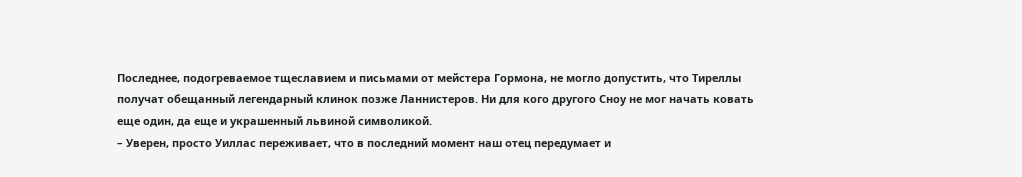Последнее, подогреваемое тщеславием и письмами от мейстера Гормона, не могло допустить, что Тиреллы получат обещанный легендарный клинок позже Ланнистеров. Ни для кого другого Сноу не мог начать ковать еще один, да еще и украшенный львиной символикой.
– Уверен, просто Уиллас переживает, что в последний момент наш отец передумает и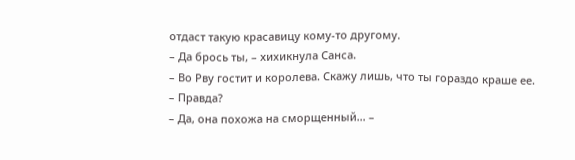отдаст такую красавицу кому-то другому.
– Да брось ты, – хихикнула Санса.
– Во Рву гостит и королева. Скажу лишь, что ты гораздо краше ее.
– Правда?
– Да, она похожа на сморщенный… –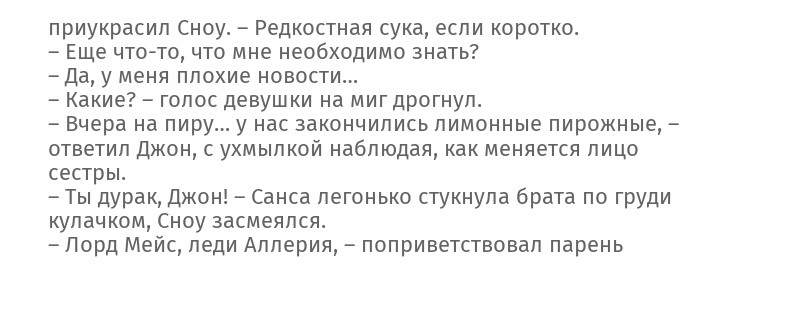приукрасил Сноу. – Редкостная сука, если коротко.
– Еще что-то, что мне необходимо знать?
– Да, у меня плохие новости…
– Какие? – голос девушки на миг дрогнул.
– Вчера на пиру… у нас закончились лимонные пирожные, – ответил Джон, с ухмылкой наблюдая, как меняется лицо сестры.
– Ты дурак, Джон! – Санса легонько стукнула брата по груди кулачком, Сноу засмеялся.
– Лорд Мейс, леди Аллерия, – поприветствовал парень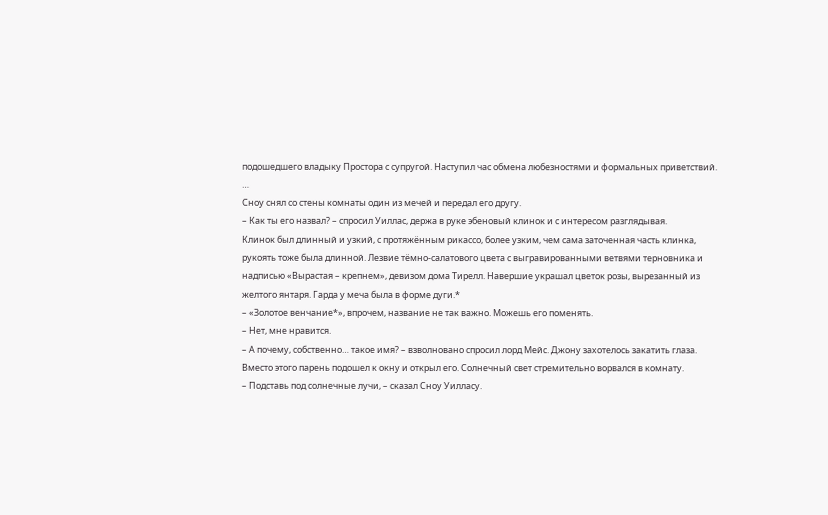подошедшего владыку Простора с супругой. Наступил час обмена любезностями и формальных приветствий.
…
Сноу снял со стены комнаты один из мечей и передал его другу.
– Как ты его назвал? – спросил Уиллас, держа в руке эбеновый клинок и с интересом разглядывая.
Клинок был длинный и узкий, с протяжённым рикассо, более узким, чем сама заточенная часть клинка, рукоять тоже была длинной. Лезвие тёмно-салатового цвета с выгравированными ветвями терновника и надписью «Вырастая – крепнем», девизом дома Тирелл. Навершие украшал цветок розы, вырезанный из желтого янтаря. Гарда у меча была в форме дуги.*
– «Золотое венчание*», впрочем, название не так важно. Можешь его поменять.
– Нет, мне нравится.
– А почему, собственно… такое имя? – взволновано спросил лорд Мейс. Джону захотелось закатить глаза. Вместо этого парень подошел к окну и открыл его. Солнечный свет стремительно ворвался в комнату.
– Подставь под солнечные лучи, – сказал Сноу Уилласу.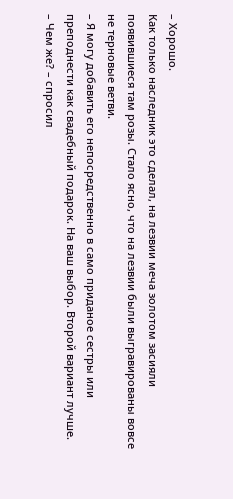– Хорошо.
Как только наследник это сделал, на лезвии меча золотом засияли появившиеся там розы. Стало ясно, что на лезвии были выгравированы вовсе не терновые ветви.
– Я могу добавить его непосредственно в само приданое сестры или преподнести как свадебный подарок. На ваш выбор. Второй вариант лучше.
– Чем же? – спросил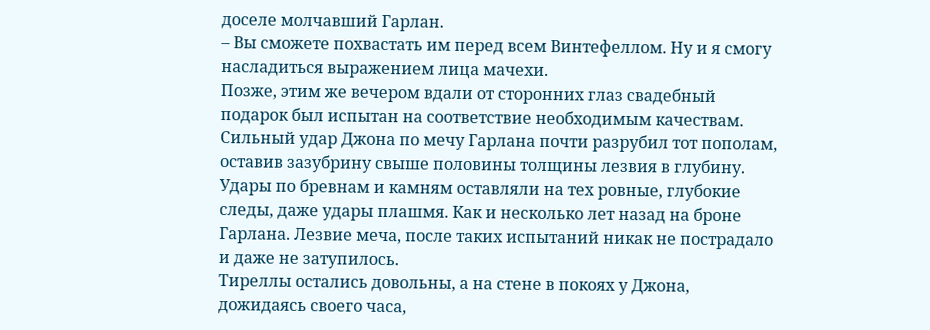доселе молчавший Гарлан.
– Вы сможете похвастать им перед всем Винтефеллом. Ну и я смогу насладиться выражением лица мачехи.
Позже, этим же вечером вдали от сторонних глаз свадебный подарок был испытан на соответствие необходимым качествам. Сильный удар Джона по мечу Гарлана почти разрубил тот пополам, оставив зазубрину свыше половины толщины лезвия в глубину. Удары по бревнам и камням оставляли на тех ровные, глубокие следы, даже удары плашмя. Как и несколько лет назад на броне Гарлана. Лезвие меча, после таких испытаний никак не пострадало и даже не затупилось.
Тиреллы остались довольны, а на стене в покоях у Джона, дожидаясь своего часа,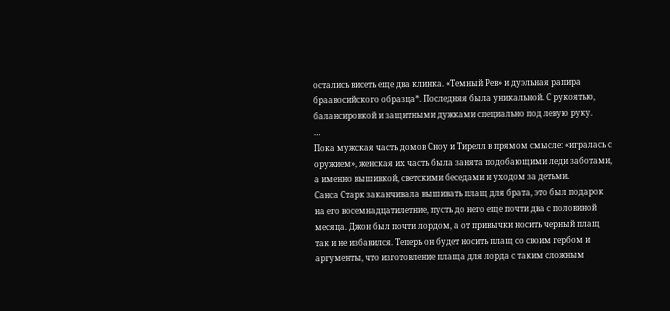остались висеть еще два клинка. «Темный Рев» и дуэльная рапира браавосийского образца*. Последняя была уникальной. С рукоятью, балансировкой и защитными дужками специально под левую руку.
…
Пока мужская часть домов Сноу и Тирелл в прямом смысле: «игралась с оружием», женская их часть была занята подобающими леди заботами, а именно вышивкой, светскими беседами и уходом за детьми.
Санса Старк заканчивала вышивать плащ для брата, это был подарок на его восемнадцатилетние, пусть до него еще почти два с половиной месяца. Джон был почти лордом, а от привычки носить черный плащ так и не избавился. Теперь он будет носить плащ со своим гербом и аргументы, что изготовление плаща для лорда с таким сложным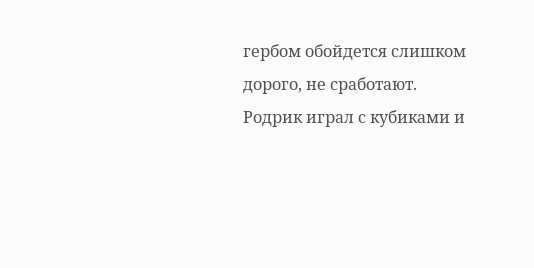гербом обойдется слишком дорого, не сработают.
Родрик играл с кубиками и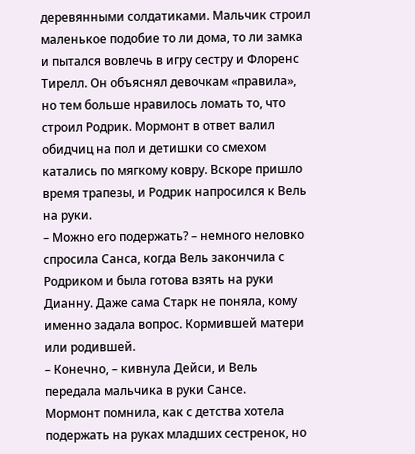деревянными солдатиками. Мальчик строил маленькое подобие то ли дома, то ли замка и пытался вовлечь в игру сестру и Флоренс Тирелл. Он объяснял девочкам «правила», но тем больше нравилось ломать то, что строил Родрик. Мормонт в ответ валил обидчиц на пол и детишки со смехом катались по мягкому ковру. Вскоре пришло время трапезы, и Родрик напросился к Вель на руки.
– Можно его подержать? – немного неловко спросила Санса, когда Вель закончила с Родриком и была готова взять на руки Дианну. Даже сама Старк не поняла, кому именно задала вопрос. Кормившей матери или родившей.
– Конечно, – кивнула Дейси, и Вель передала мальчика в руки Сансе.
Мормонт помнила, как с детства хотела подержать на руках младших сестренок, но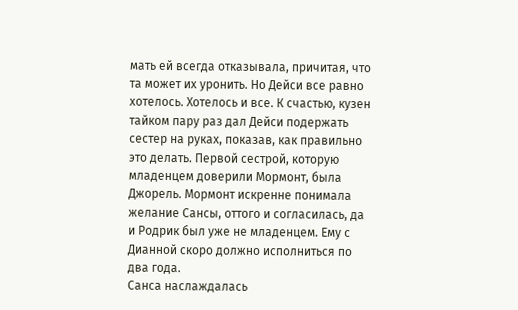мать ей всегда отказывала, причитая, что та может их уронить. Но Дейси все равно хотелось. Хотелось и все. К счастью, кузен тайком пару раз дал Дейси подержать сестер на руках, показав, как правильно это делать. Первой сестрой, которую младенцем доверили Мормонт, была Джорель. Мормонт искренне понимала желание Сансы, оттого и согласилась, да и Родрик был уже не младенцем. Ему с Дианной скоро должно исполниться по два года.
Санса наслаждалась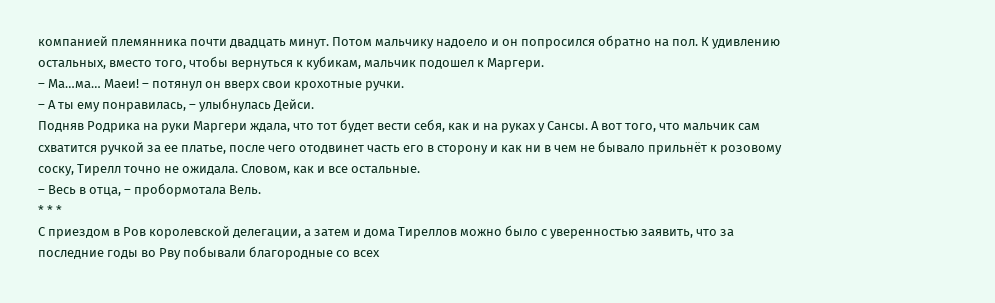компанией племянника почти двадцать минут. Потом мальчику надоело и он попросился обратно на пол. К удивлению остальных, вместо того, чтобы вернуться к кубикам, мальчик подошел к Маргери.
– Ма…ма… Маеи! – потянул он вверх свои крохотные ручки.
– А ты ему понравилась, – улыбнулась Дейси.
Подняв Родрика на руки Маргери ждала, что тот будет вести себя, как и на руках у Сансы. А вот того, что мальчик сам схватится ручкой за ее платье, после чего отодвинет часть его в сторону и как ни в чем не бывало прильнёт к розовому соску, Тирелл точно не ожидала. Словом, как и все остальные.
– Весь в отца, – пробормотала Вель.
* * *
С приездом в Ров королевской делегации, а затем и дома Тиреллов можно было с уверенностью заявить, что за последние годы во Рву побывали благородные со всех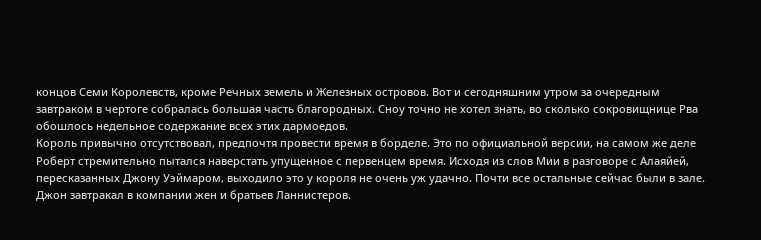концов Семи Королевств, кроме Речных земель и Железных островов. Вот и сегодняшним утром за очередным завтраком в чертоге собралась большая часть благородных. Сноу точно не хотел знать, во сколько сокровищнице Рва обошлось недельное содержание всех этих дармоедов.
Король привычно отсутствовал, предпочтя провести время в борделе. Это по официальной версии, на самом же деле Роберт стремительно пытался наверстать упущенное с первенцем время. Исходя из слов Мии в разговоре с Алаяйей, пересказанных Джону Уэймаром, выходило это у короля не очень уж удачно. Почти все остальные сейчас были в зале.
Джон завтракал в компании жен и братьев Ланнистеров.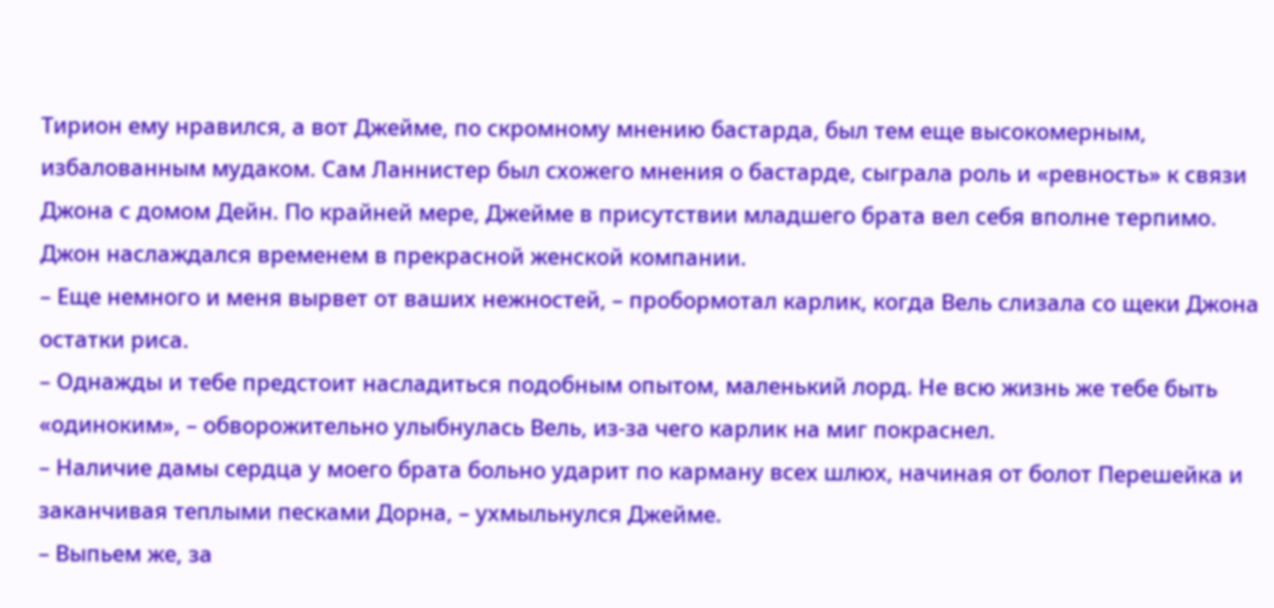Тирион ему нравился, а вот Джейме, по скромному мнению бастарда, был тем еще высокомерным, избалованным мудаком. Сам Ланнистер был схожего мнения о бастарде, сыграла роль и «ревность» к связи Джона с домом Дейн. По крайней мере, Джейме в присутствии младшего брата вел себя вполне терпимо. Джон наслаждался временем в прекрасной женской компании.
– Еще немного и меня вырвет от ваших нежностей, – пробормотал карлик, когда Вель слизала со щеки Джона остатки риса.
– Однажды и тебе предстоит насладиться подобным опытом, маленький лорд. Не всю жизнь же тебе быть «одиноким», – обворожительно улыбнулась Вель, из-за чего карлик на миг покраснел.
– Наличие дамы сердца у моего брата больно ударит по карману всех шлюх, начиная от болот Перешейка и заканчивая теплыми песками Дорна, – ухмыльнулся Джейме.
– Выпьем же, за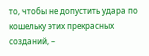то, чтобы не допустить удара по кошельку этих прекрасных созданий, –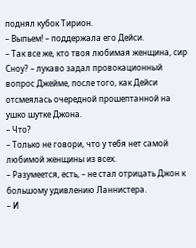поднял кубок Тирион.
– Выпьем! – поддержала его Дейси.
– Так все же, кто твоя любимая женщина, сир Сноу? – лукаво задал провокационный вопрос Джейме, после того, как Дейси отсмеялась очередной прошептанной на ушко шутке Джона.
– Что?
– Только не говори, что у тебя нет самой любимой женщины из всех.
– Разумеется, есть, – не стал отрицать Джон к большому удивлению Ланнистера.
– И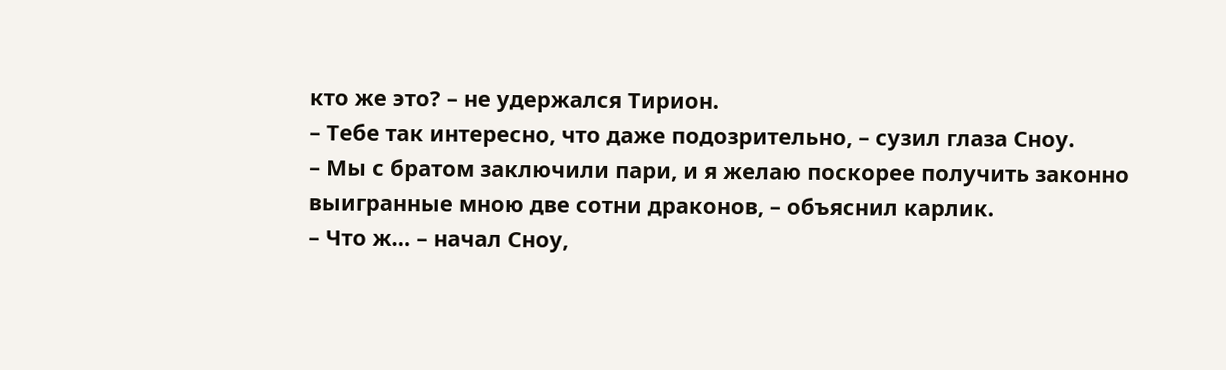кто же это? – не удержался Тирион.
– Тебе так интересно, что даже подозрительно, – сузил глаза Сноу.
– Мы с братом заключили пари, и я желаю поскорее получить законно выигранные мною две сотни драконов, – объяснил карлик.
– Что ж… – начал Сноу,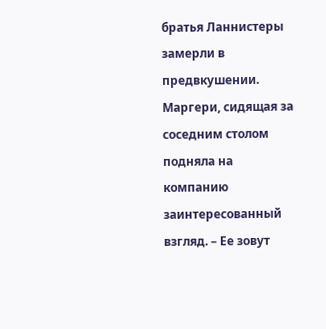братья Ланнистеры замерли в предвкушении. Маргери, сидящая за соседним столом подняла на компанию заинтересованный взгляд. – Ее зовут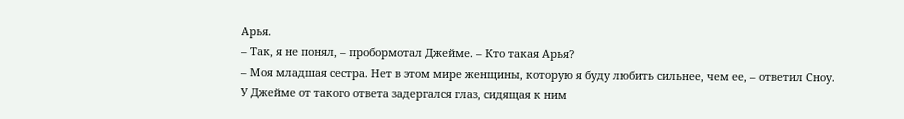Арья.
– Так, я не понял, – пробормотал Джейме. – Кто такая Арья?
– Моя младшая сестра. Нет в этом мире женщины, которую я буду любить сильнее, чем ее, – ответил Сноу.
У Джейме от такого ответа задергался глаз, сидящая к ним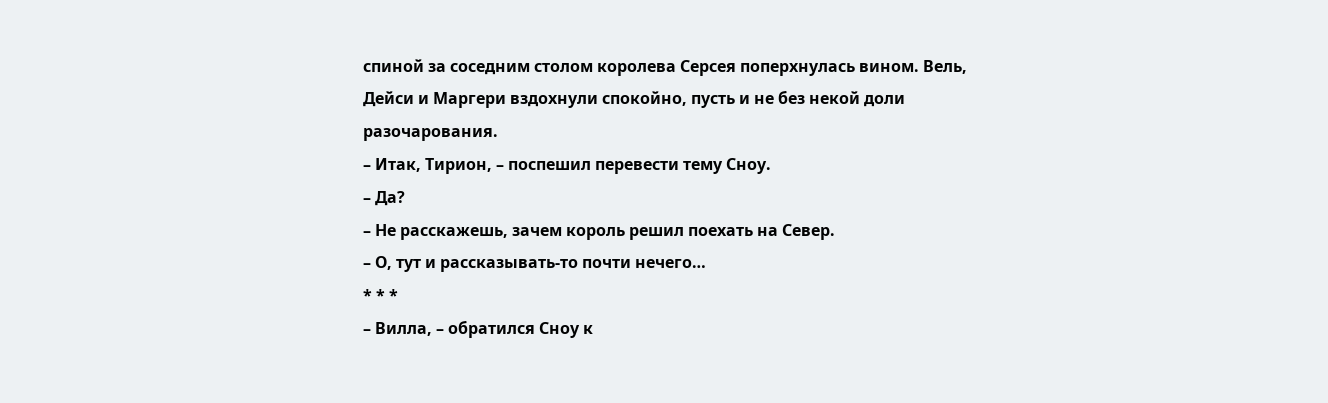спиной за соседним столом королева Серсея поперхнулась вином. Вель, Дейси и Маргери вздохнули спокойно, пусть и не без некой доли разочарования.
– Итак, Тирион, – поспешил перевести тему Сноу.
– Да?
– Не расскажешь, зачем король решил поехать на Север.
– О, тут и рассказывать-то почти нечего…
* * *
– Вилла, – обратился Сноу к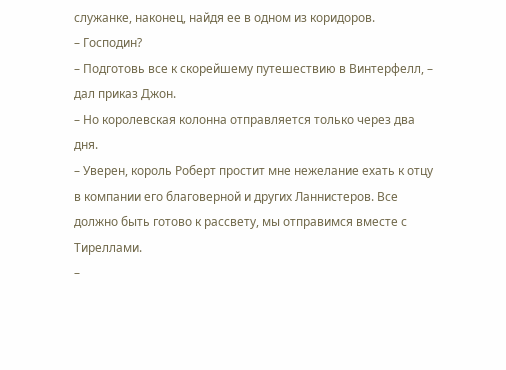служанке, наконец, найдя ее в одном из коридоров.
– Господин?
– Подготовь все к скорейшему путешествию в Винтерфелл, – дал приказ Джон.
– Но королевская колонна отправляется только через два дня.
– Уверен, король Роберт простит мне нежелание ехать к отцу в компании его благоверной и других Ланнистеров. Все должно быть готово к рассвету, мы отправимся вместе с Тиреллами.
–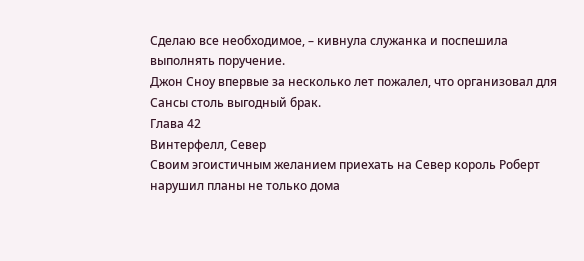Сделаю все необходимое, – кивнула служанка и поспешила выполнять поручение.
Джон Сноу впервые за несколько лет пожалел, что организовал для Сансы столь выгодный брак.
Глава 42
Винтерфелл, Север
Своим эгоистичным желанием приехать на Север король Роберт нарушил планы не только дома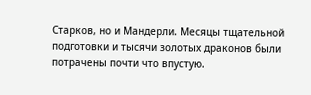Старков, но и Мандерли. Месяцы тщательной подготовки и тысячи золотых драконов были потрачены почти что впустую.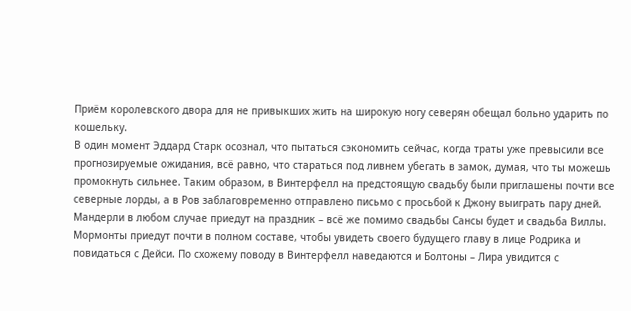Приём королевского двора для не привыкших жить на широкую ногу северян обещал больно ударить по кошельку.
В один момент Эддард Старк осознал, что пытаться сэкономить сейчас, когда траты уже превысили все прогнозируемые ожидания, всё равно, что стараться под ливнем убегать в замок, думая, что ты можешь промокнуть сильнее. Таким образом, в Винтерфелл на предстоящую свадьбу были приглашены почти все северные лорды, а в Ров заблаговременно отправлено письмо с просьбой к Джону выиграть пару дней.
Мандерли в любом случае приедут на праздник – всё же помимо свадьбы Сансы будет и свадьба Виллы. Мормонты приедут почти в полном составе, чтобы увидеть своего будущего главу в лице Родрика и повидаться с Дейси. По схожему поводу в Винтерфелл наведаются и Болтоны – Лира увидится с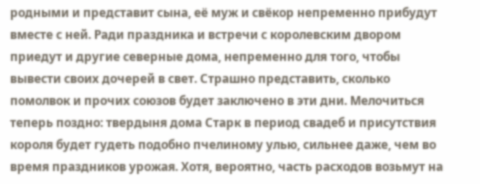родными и представит сына, её муж и свёкор непременно прибудут вместе с ней. Ради праздника и встречи с королевским двором приедут и другие северные дома, непременно для того, чтобы вывести своих дочерей в свет. Страшно представить, сколько помолвок и прочих союзов будет заключено в эти дни. Мелочиться теперь поздно: твердыня дома Старк в период свадеб и присутствия короля будет гудеть подобно пчелиному улью, сильнее даже, чем во время праздников урожая. Хотя, вероятно, часть расходов возьмут на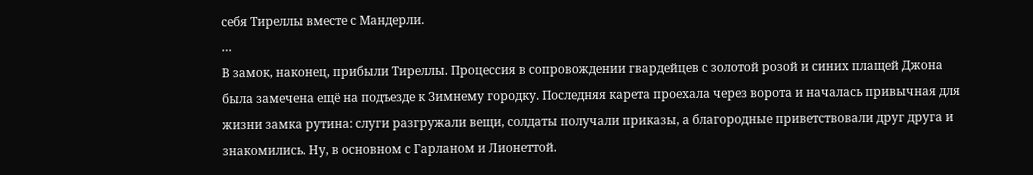себя Тиреллы вместе с Мандерли.
…
В замок, наконец, прибыли Тиреллы. Процессия в сопровождении гвардейцев с золотой розой и синих плащей Джона была замечена ещё на подъезде к Зимнему городку. Последняя карета проехала через ворота и началась привычная для жизни замка рутина: слуги разгружали вещи, солдаты получали приказы, а благородные приветствовали друг друга и знакомились. Ну, в основном с Гарланом и Лионеттой.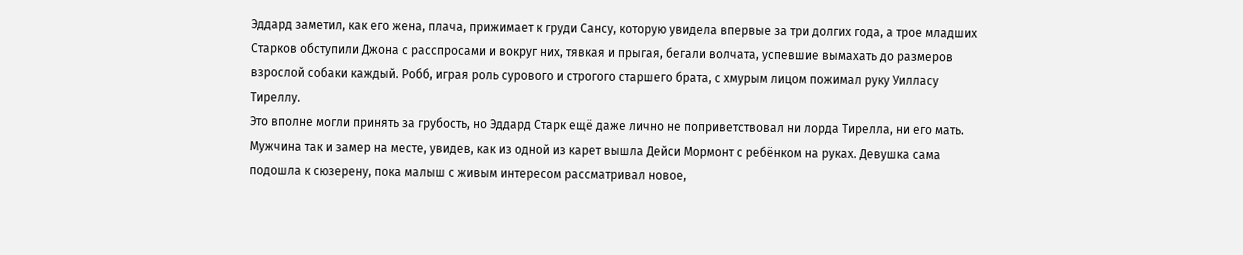Эддард заметил, как его жена, плача, прижимает к груди Сансу, которую увидела впервые за три долгих года, а трое младших Старков обступили Джона с расспросами и вокруг них, тявкая и прыгая, бегали волчата, успевшие вымахать до размеров взрослой собаки каждый. Робб, играя роль сурового и строгого старшего брата, с хмурым лицом пожимал руку Уилласу Тиреллу.
Это вполне могли принять за грубость, но Эддард Старк ещё даже лично не поприветствовал ни лорда Тирелла, ни его мать. Мужчина так и замер на месте, увидев, как из одной из карет вышла Дейси Мормонт с ребёнком на руках. Девушка сама подошла к сюзерену, пока малыш с живым интересом рассматривал новое,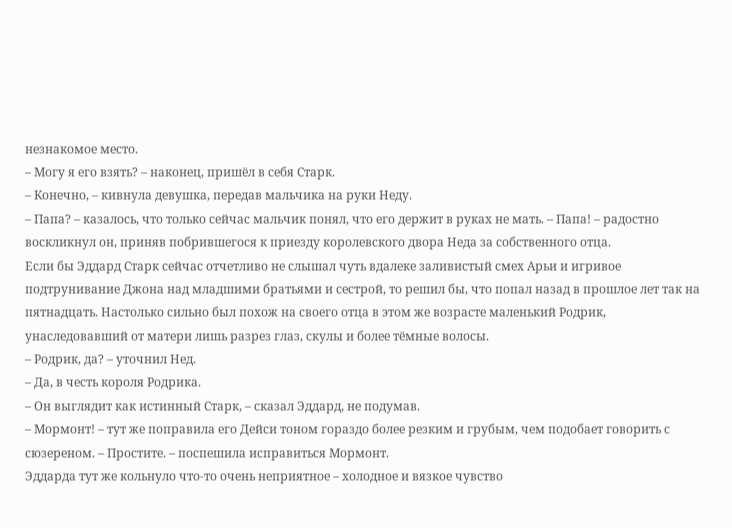незнакомое место.
– Могу я его взять? – наконец, пришёл в себя Старк.
– Конечно, – кивнула девушка, передав мальчика на руки Неду.
– Папа? – казалось, что только сейчас мальчик понял, что его держит в руках не мать. – Папа! – радостно воскликнул он, приняв побрившегося к приезду королевского двора Неда за собственного отца.
Если бы Эддард Старк сейчас отчетливо не слышал чуть вдалеке заливистый смех Арьи и игривое подтрунивание Джона над младшими братьями и сестрой, то решил бы, что попал назад в прошлое лет так на пятнадцать. Настолько сильно был похож на своего отца в этом же возрасте маленький Родрик, унаследовавший от матери лишь разрез глаз, скулы и более тёмные волосы.
– Родрик, да? – уточнил Нед.
– Да, в честь короля Родрика.
– Он выглядит как истинный Старк, – сказал Эддард, не подумав.
– Мормонт! – тут же поправила его Дейси тоном гораздо более резким и грубым, чем подобает говорить с сюзереном. – Простите. – поспешила исправиться Мормонт.
Эддарда тут же кольнуло что-то очень неприятное – холодное и вязкое чувство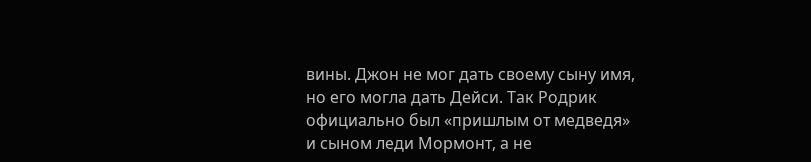вины. Джон не мог дать своему сыну имя, но его могла дать Дейси. Так Родрик официально был «пришлым от медведя» и сыном леди Мормонт, а не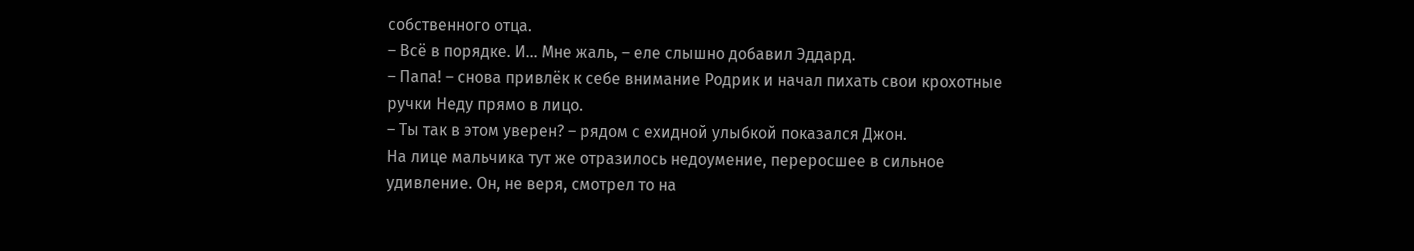собственного отца.
– Всё в порядке. И… Мне жаль, – еле слышно добавил Эддард.
– Папа! – снова привлёк к себе внимание Родрик и начал пихать свои крохотные ручки Неду прямо в лицо.
– Ты так в этом уверен? – рядом с ехидной улыбкой показался Джон.
На лице мальчика тут же отразилось недоумение, переросшее в сильное удивление. Он, не веря, смотрел то на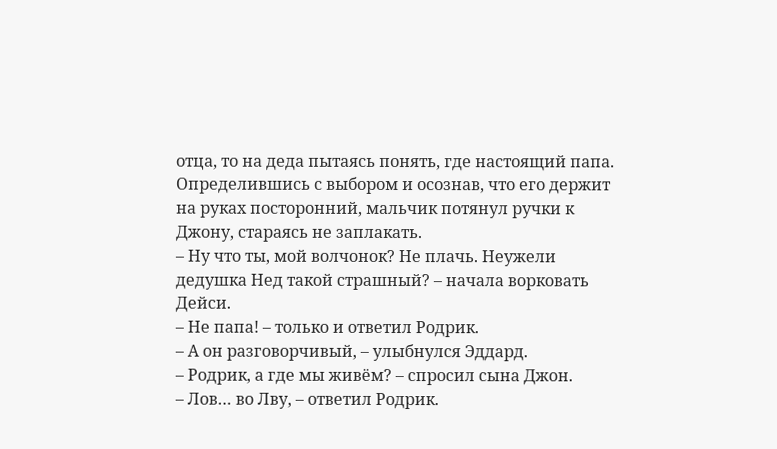отца, то на деда пытаясь понять, где настоящий папа. Определившись с выбором и осознав, что его держит на руках посторонний, мальчик потянул ручки к Джону, стараясь не заплакать.
– Ну что ты, мой волчонок? Не плачь. Неужели дедушка Нед такой страшный? – начала ворковать Дейси.
– Не папа! – только и ответил Родрик.
– А он разговорчивый, – улыбнулся Эддард.
– Родрик, а где мы живём? – спросил сына Джон.
– Лов… во Лву, – ответил Родрик.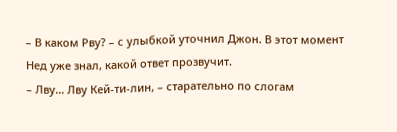– В каком Рву? – с улыбкой уточнил Джон. В этот момент Нед уже знал, какой ответ прозвучит.
– Лву… Лву Кей-ти-лин, – старательно по слогам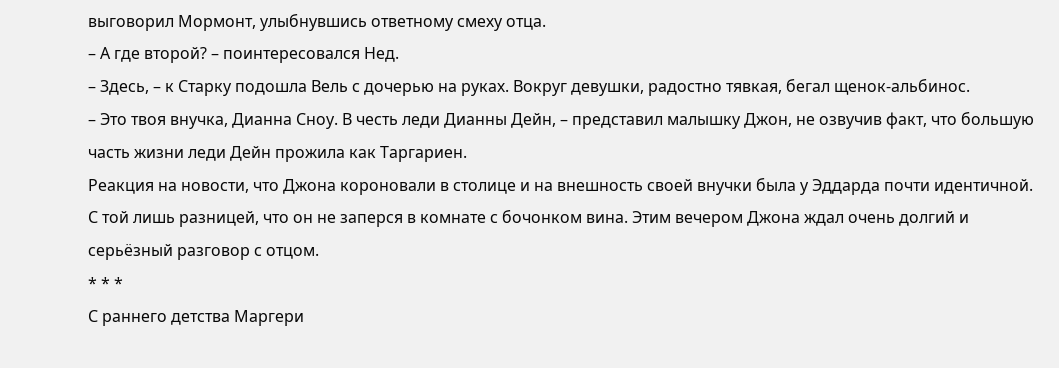выговорил Мормонт, улыбнувшись ответному смеху отца.
– А где второй? – поинтересовался Нед.
– Здесь, – к Старку подошла Вель с дочерью на руках. Вокруг девушки, радостно тявкая, бегал щенок-альбинос.
– Это твоя внучка, Дианна Сноу. В честь леди Дианны Дейн, – представил малышку Джон, не озвучив факт, что большую часть жизни леди Дейн прожила как Таргариен.
Реакция на новости, что Джона короновали в столице и на внешность своей внучки была у Эддарда почти идентичной. С той лишь разницей, что он не заперся в комнате с бочонком вина. Этим вечером Джона ждал очень долгий и серьёзный разговор с отцом.
* * *
С раннего детства Маргери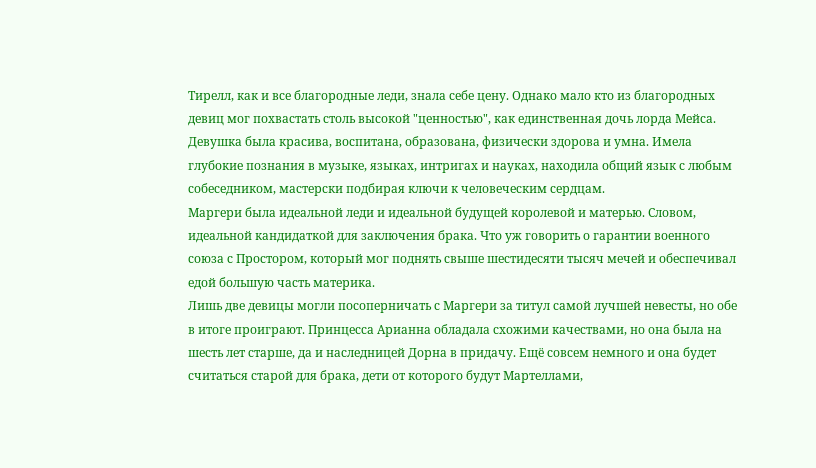Тирелл, как и все благородные леди, знала себе цену. Однако мало кто из благородных девиц мог похвастать столь высокой "ценностью", как единственная дочь лорда Мейса. Девушка была красива, воспитана, образована, физически здорова и умна. Имела глубокие познания в музыке, языках, интригах и науках, находила общий язык с любым собеседником, мастерски подбирая ключи к человеческим сердцам.
Маргери была идеальной леди и идеальной будущей королевой и матерью. Словом, идеальной кандидаткой для заключения брака. Что уж говорить о гарантии военного союза с Простором, который мог поднять свыше шестидесяти тысяч мечей и обеспечивал едой большую часть материка.
Лишь две девицы могли посоперничать с Маргери за титул самой лучшей невесты, но обе в итоге проиграют. Принцесса Арианна обладала схожими качествами, но она была на шесть лет старше, да и наследницей Дорна в придачу. Ещё совсем немного и она будет считаться старой для брака, дети от которого будут Мартеллами,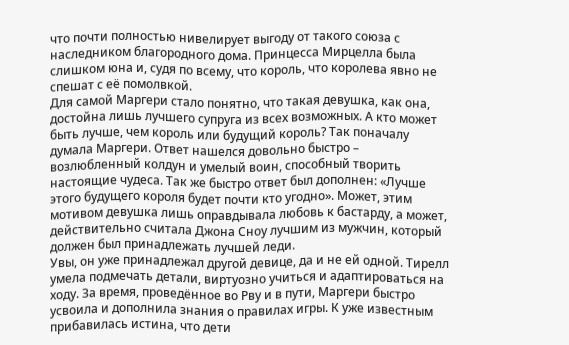что почти полностью нивелирует выгоду от такого союза с наследником благородного дома. Принцесса Мирцелла была слишком юна и, судя по всему, что король, что королева явно не спешат с её помолвкой.
Для самой Маргери стало понятно, что такая девушка, как она, достойна лишь лучшего супруга из всех возможных. А кто может быть лучше, чем король или будущий король? Так поначалу думала Маргери. Ответ нашелся довольно быстро – возлюбленный колдун и умелый воин, способный творить настоящие чудеса. Так же быстро ответ был дополнен: «Лучше этого будущего короля будет почти кто угодно». Может, этим мотивом девушка лишь оправдывала любовь к бастарду, а может, действительно считала Джона Сноу лучшим из мужчин, который должен был принадлежать лучшей леди.
Увы, он уже принадлежал другой девице, да и не ей одной. Тирелл умела подмечать детали, виртуозно учиться и адаптироваться на ходу. За время, проведённое во Рву и в пути, Маргери быстро усвоила и дополнила знания о правилах игры. К уже известным прибавилась истина, что дети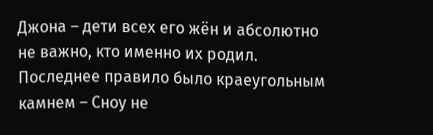Джона – дети всех его жён и абсолютно не важно, кто именно их родил.
Последнее правило было краеугольным камнем – Сноу не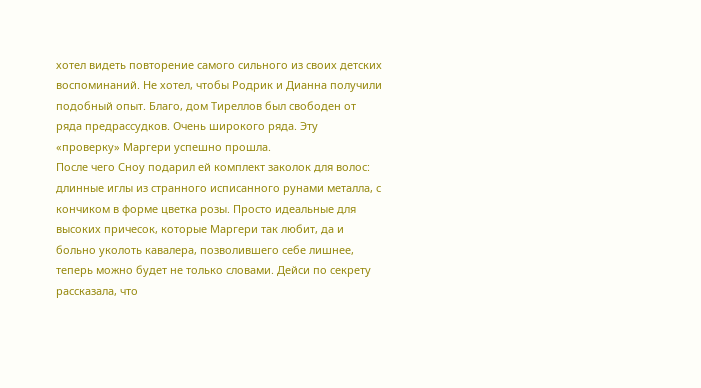хотел видеть повторение самого сильного из своих детских воспоминаний. Не хотел, чтобы Родрик и Дианна получили подобный опыт. Благо, дом Тиреллов был свободен от ряда предрассудков. Очень широкого ряда. Эту «проверку» Маргери успешно прошла.
После чего Сноу подарил ей комплект заколок для волос: длинные иглы из странного исписанного рунами металла, с кончиком в форме цветка розы. Просто идеальные для высоких причесок, которые Маргери так любит, да и больно уколоть кавалера, позволившего себе лишнее, теперь можно будет не только словами. Дейси по секрету рассказала, что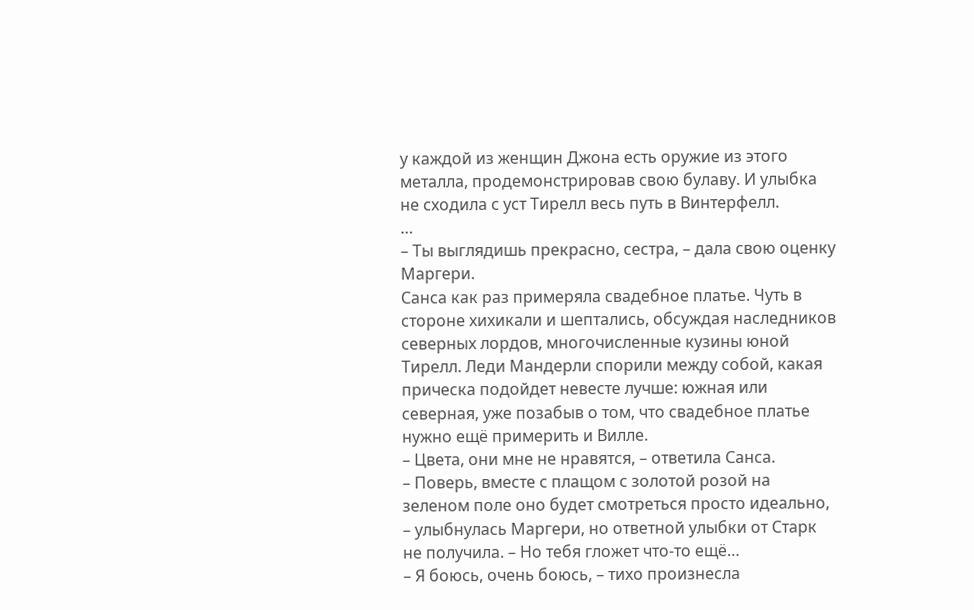у каждой из женщин Джона есть оружие из этого металла, продемонстрировав свою булаву. И улыбка не сходила с уст Тирелл весь путь в Винтерфелл.
…
– Ты выглядишь прекрасно, сестра, – дала свою оценку Маргери.
Санса как раз примеряла свадебное платье. Чуть в стороне хихикали и шептались, обсуждая наследников северных лордов, многочисленные кузины юной Тирелл. Леди Мандерли спорили между собой, какая прическа подойдет невесте лучше: южная или северная, уже позабыв о том, что свадебное платье нужно ещё примерить и Вилле.
– Цвета, они мне не нравятся, – ответила Санса.
– Поверь, вместе с плащом с золотой розой на зеленом поле оно будет смотреться просто идеально, – улыбнулась Маргери, но ответной улыбки от Старк не получила. – Но тебя гложет что-то ещё…
– Я боюсь, очень боюсь, – тихо произнесла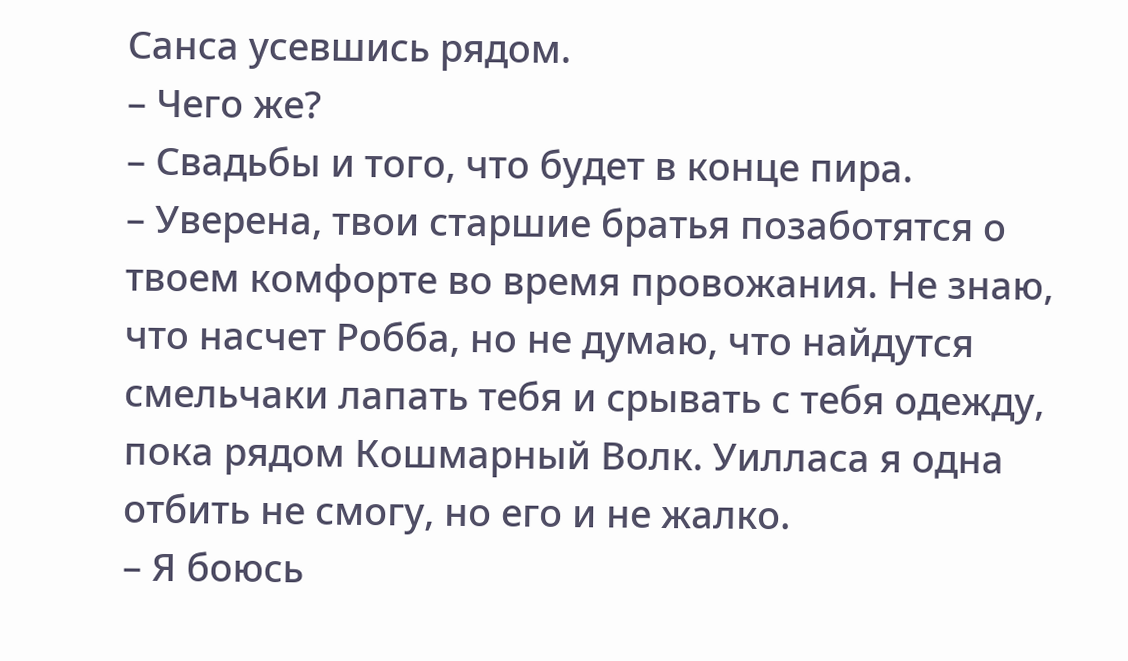Санса усевшись рядом.
– Чего же?
– Свадьбы и того, что будет в конце пира.
– Уверена, твои старшие братья позаботятся о твоем комфорте во время провожания. Не знаю, что насчет Робба, но не думаю, что найдутся смельчаки лапать тебя и срывать с тебя одежду, пока рядом Кошмарный Волк. Уилласа я одна отбить не смогу, но его и не жалко.
– Я боюсь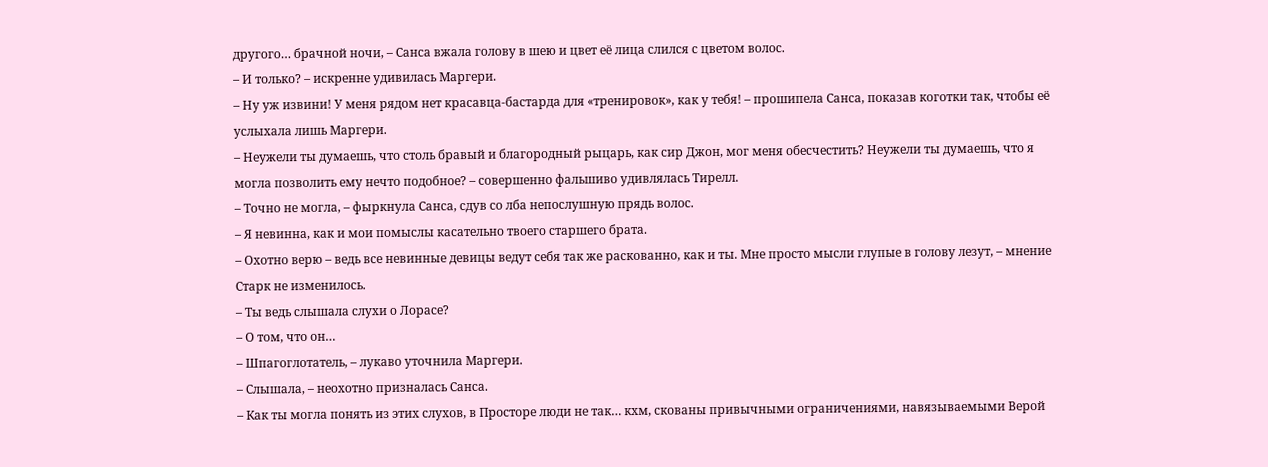другого… брачной ночи, – Санса вжала голову в шею и цвет её лица слился с цветом волос.
– И только? – искренне удивилась Маргери.
– Ну уж извини! У меня рядом нет красавца-бастарда для «тренировок», как у тебя! – прошипела Санса, показав коготки так, чтобы её услыхала лишь Маргери.
– Неужели ты думаешь, что столь бравый и благородный рыцарь, как сир Джон, мог меня обесчестить? Неужели ты думаешь, что я могла позволить ему нечто подобное? – совершенно фальшиво удивлялась Тирелл.
– Точно не могла, – фыркнула Санса, сдув со лба непослушную прядь волос.
– Я невинна, как и мои помыслы касательно твоего старшего брата.
– Охотно верю – ведь все невинные девицы ведут себя так же раскованно, как и ты. Мне просто мысли глупые в голову лезут, – мнение Старк не изменилось.
– Ты ведь слышала слухи о Лорасе?
– О том, что он…
– Шпагоглотатель, – лукаво уточнила Маргери.
– Слышала, – неохотно призналась Санса.
– Как ты могла понять из этих слухов, в Просторе люди не так… кхм, скованы привычными ограничениями, навязываемыми Верой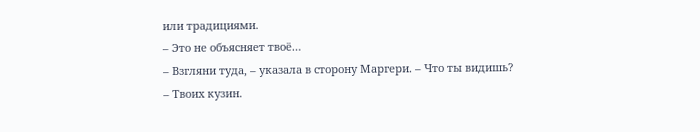или традициями.
– Это не объясняет твоё…
– Взгляни туда, – указала в сторону Маргери. – Что ты видишь?
– Твоих кузин.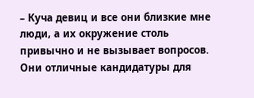– Куча девиц и все они близкие мне люди, а их окружение столь привычно и не вызывает вопросов. Они отличные кандидатуры для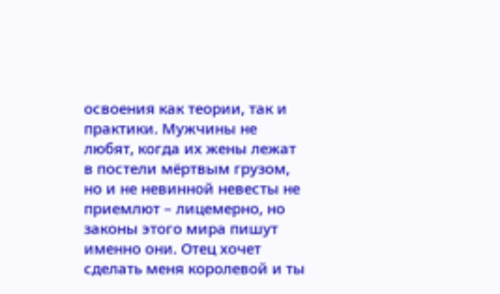освоения как теории, так и практики. Мужчины не любят, когда их жены лежат в постели мёртвым грузом, но и не невинной невесты не приемлют – лицемерно, но законы этого мира пишут именно они. Отец хочет сделать меня королевой и ты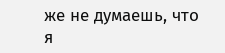же не думаешь, что я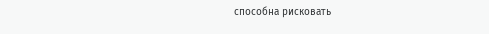способна рисковать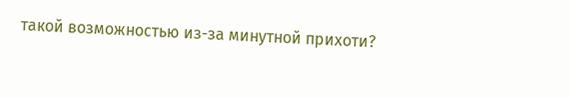такой возможностью из-за минутной прихоти?